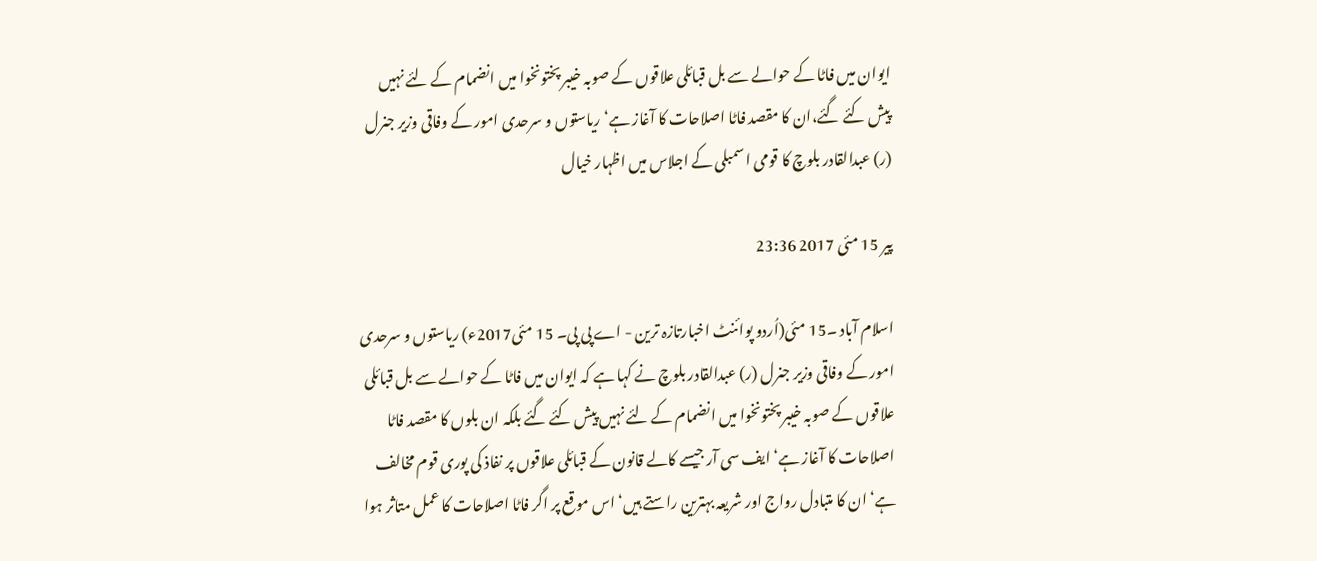ایوان میں فاٹا کے حوالے سے بل قبائلی علاقوں کے صوبہ خیبر پختونخوا میں انضمام کے لئے نہیں پیش کئے گئے،ان کا مقصد فاٹا اصلاحات کا آغاز ہے‘ریاستوں و سرحدی امور کے وفاقی وزیر جنرل (ر) عبدالقادر بلوچ کا قومی اسمبلی کے اجلاس میں اظہار خیال

پیر 15 مئی 2017 23:36

اسلام آباد ۔15 مئی(اُردو پوائنٹ اخبارتازہ ترین - اے پی پی۔ 15 مئی2017ء) ریاستوں و سرحدی امور کے وفاقی وزیر جنرل (ر) عبدالقادر بلوچ نے کہا ہے کہ ایوان میں فاٹا کے حوالے سے بل قبائلی علاقوں کے صوبہ خیبر پختونخوا میں انضمام کے لئے نہیں پیش کئے گئے بلکہ ان بلوں کا مقصد فاٹا اصلاحات کا آغاز ہے‘ ایف سی آر جیسے کالے قانون کے قبائلی علاقوں پر نفاذ کی پوری قوم مخالف ہے‘ ان کا متبادل رواج اور شریعہ بہترین راستے ہیں‘ اس موقع پر اگر فاٹا اصلاحات کا عمل متاثر ہوا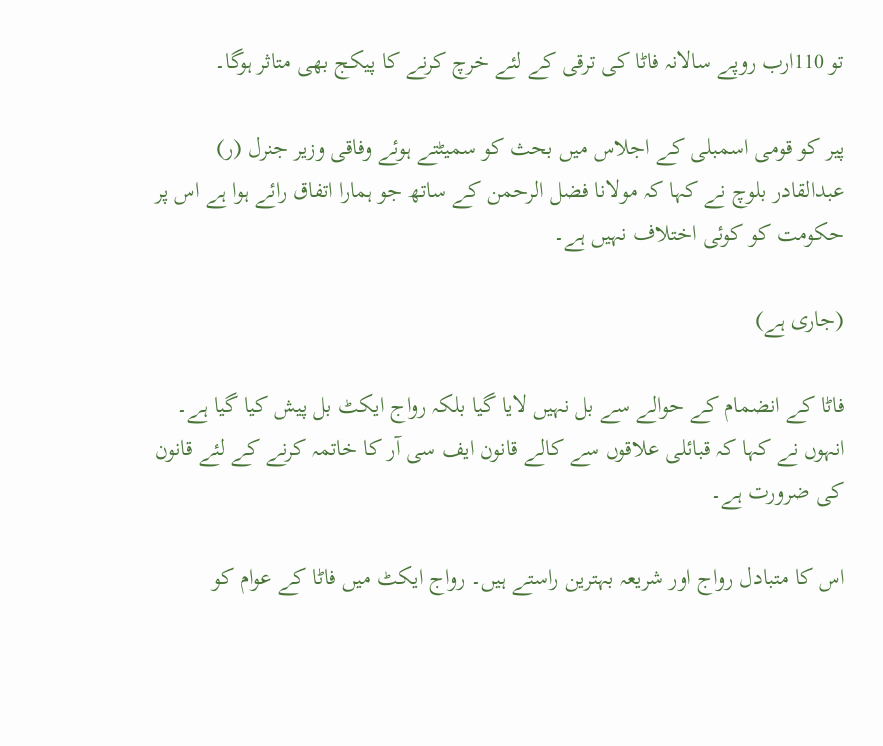تو 110ارب روپے سالانہ فاٹا کی ترقی کے لئے خرچ کرنے کا پیکج بھی متاثر ہوگا۔

پیر کو قومی اسمبلی کے اجلاس میں بحث کو سمیٹتے ہوئے وفاقی وزیر جنرل (ر) عبدالقادر بلوچ نے کہا کہ مولانا فضل الرحمن کے ساتھ جو ہمارا اتفاق رائے ہوا ہے اس پر حکومت کو کوئی اختلاف نہیں ہے۔

(جاری ہے)

فاٹا کے انضمام کے حوالے سے بل نہیں لایا گیا بلکہ رواج ایکٹ بل پیش کیا گیا ہے۔ انہوں نے کہا کہ قبائلی علاقوں سے کالے قانون ایف سی آر کا خاتمہ کرنے کے لئے قانون کی ضرورت ہے۔

اس کا متبادل رواج اور شریعہ بہترین راستے ہیں۔ رواج ایکٹ میں فاٹا کے عوام کو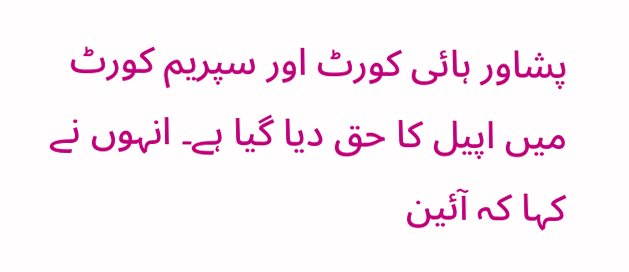پشاور ہائی کورٹ اور سپریم کورٹ میں اپیل کا حق دیا گیا ہے۔ انہوں نے کہا کہ آئین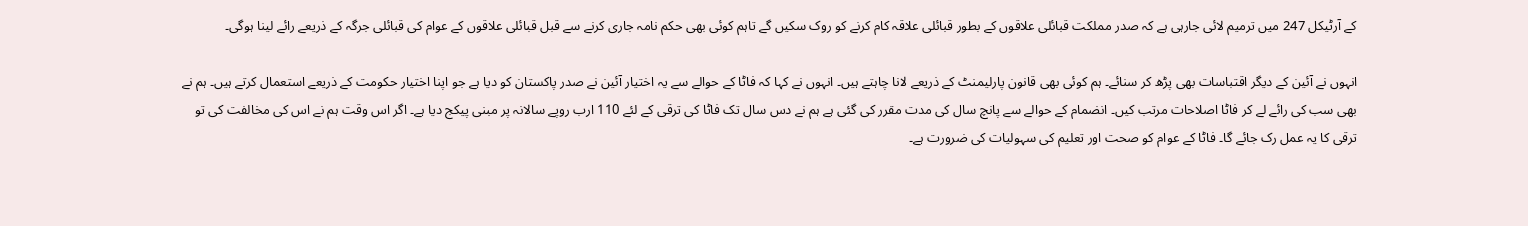کے آرٹیکل 247 میں ترمیم لائی جارہی ہے کہ صدر مملکت قبائلی علاقوں کے بطور قبائلی علاقہ کام کرنے کو روک سکیں گے تاہم کوئی بھی حکم نامہ جاری کرنے سے قبل قبائلی علاقوں کے عوام کی قبائلی جرگہ کے ذریعے رائے لینا ہوگی۔

انہوں نے آئین کے دیگر اقتباسات بھی پڑھ کر سنائے۔ ہم کوئی بھی قانون پارلیمنٹ کے ذریعے لانا چاہتے ہیں۔ انہوں نے کہا کہ فاٹا کے حوالے سے یہ اختیار آئین نے صدر پاکستان کو دیا ہے جو اپنا اختیار حکومت کے ذریعے استعمال کرتے ہیں۔ ہم نے بھی سب کی رائے لے کر فاٹا اصلاحات مرتب کیں۔ انضمام کے حوالے سے پانچ سال کی مدت مقرر کی گئی ہے ہم نے دس سال تک فاٹا کی ترقی کے لئے 110 ارب روپے سالانہ پر مبنی پیکج دیا ہے۔ اگر اس وقت ہم نے اس کی مخالفت کی تو ترقی کا یہ عمل رک جائے گا۔ فاٹا کے عوام کو صحت اور تعلیم کی سہولیات کی ضرورت ہے۔